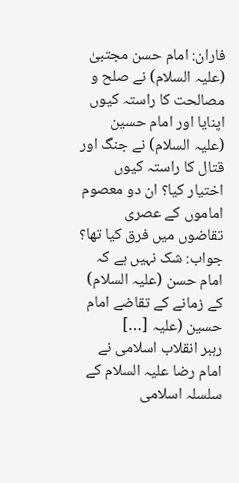فاران: امام حسن مجتبیٰ (علیہ السلام) نے صلح و مصالحت کا راستہ کیوں اپنایا اور امام حسین (علیہ السلام) نے جنگ اور قتال کا راستہ کیوں اختیار کیا؟ ان دو معصوم اماموں کے عصری تقاضوں میں فرق کیا تھا؟ جواب: شک نہیں ہے کہ امام حسن (علیہ السلام) کے زمانے کے تقاضے امام حسین (علیہ […]
رہبر انقلاب اسلامی نے امام رضا علیہ السلام کے سلسلہ اسلامی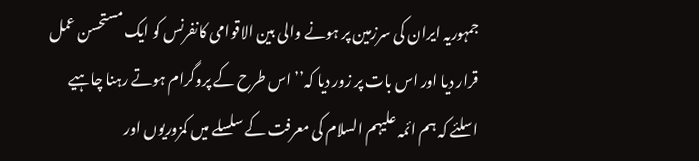جمہوریہ ایران کی سرزمین پر ہونے والی بین الاقوامی کانفرنس کو ایک مستحسن عمل قرار دیا اور اس بات پر زور دیا کہ’’ اس طرح کے پروگرام ہوتے رہنا چاہیے اسلئے کہ ہم ائمہ علیہم السلام کی معرفت کے سلسلے میں کمزوریوں اور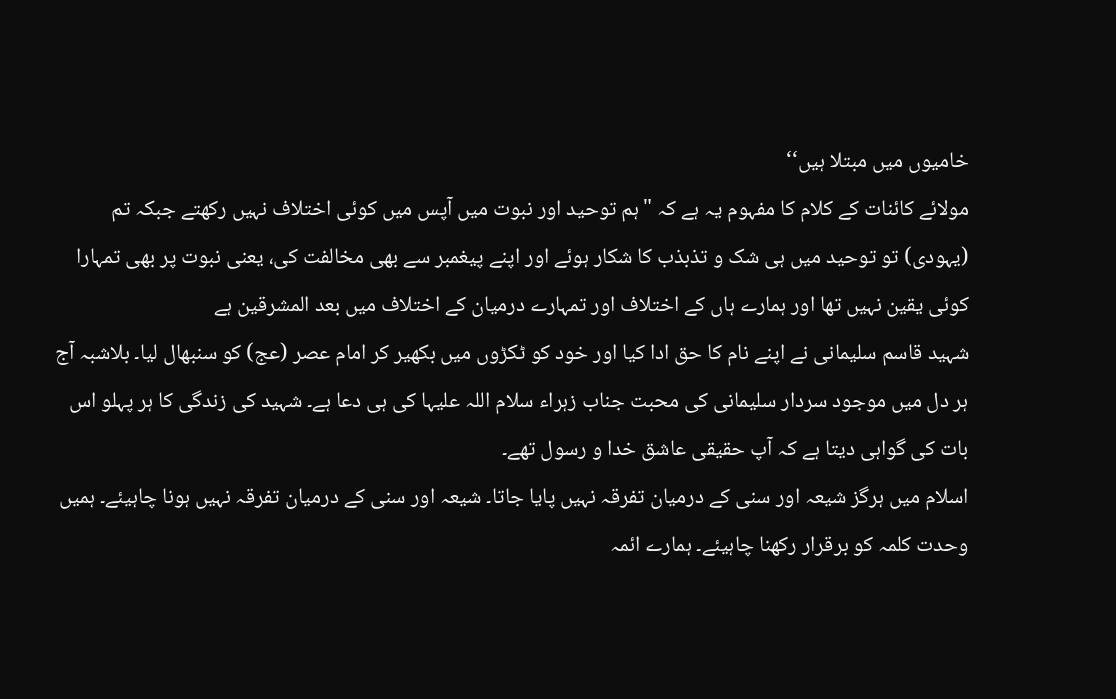خامیوں میں مبتلا ہیں‘‘
مولائے کائنات کے کلام کا مفہوم یہ ہے کہ "ہم توحید اور نبوت میں آپس میں کوئی اختلاف نہیں رکھتے جبکہ تم (یہودی) تو توحید میں ہی شک و تذبذب کا شکار ہوئے اور اپنے پیغمبر سے بھی مخالفت کی، یعنی نبوت پر بھی تمہارا کوئی یقین نہیں تھا اور ہمارے ہاں کے اختلاف اور تمہارے درمیان کے اختلاف میں بعد المشرقین ہے
شہید قاسم سلیمانی نے اپنے نام کا حق ادا کیا اور خود کو ٹکڑوں میں بکھیر کر امام عصر (عج) کو سنبھال لیا۔ بلاشبہ آج ہر دل میں موجود سردار سلیمانی کی محبت جناب زہراء سلام اللہ علیہا کی ہی دعا ہے۔ شہید کی زندگی کا ہر پہلو اس بات کی گواہی دیتا ہے کہ آپ حقیقی عاشق خدا و رسول تھے۔
اسلام میں ہرگز شیعہ اور سنی کے درمیان تفرقہ نہیں پایا جاتا۔ شیعہ اور سنی کے درمیان تفرقہ نہیں ہونا چاہیئے۔ ہمیں وحدت کلمہ کو برقرار رکھنا چاہیئے۔ ہمارے ائمہ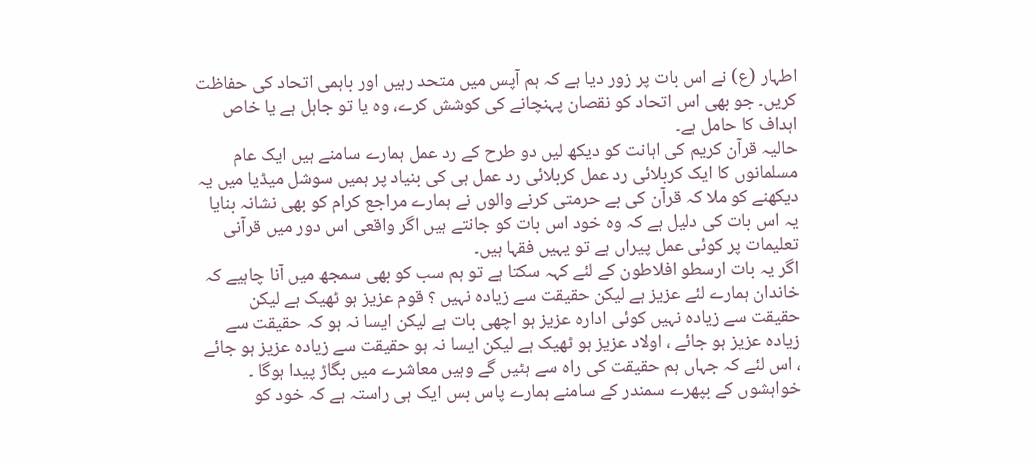اطہار (ع) نے اس بات پر زور دیا ہے کہ ہم آپس میں متحد رہیں اور باہمی اتحاد کی حفاظت کریں۔ جو بھی اس اتحاد کو نقصان پہنچانے کی کوشش کرے، وہ یا تو جاہل ہے یا خاص اہداف کا حامل ہے۔
حالیہ قرآن کریم کی اہانت کو دیکھ لیں دو طرح کے رد عمل ہمارے سامنے ہیں ایک عام مسلمانوں کا ایک کربلائی رد عمل کربلائی رد عمل ہی کی بنیاد پر ہمیں سوشل میڈیا میں یہ دیکھنے کو ملا کہ قرآن کی بے حرمتی کرنے والوں نے ہمارے مراجع کرام کو بھی نشانہ بنایا یہ اس بات کی دلیل ہے کہ وہ خود اس بات کو جانتے ہیں اگر واقعی اس دور میں قرآنی تعلیمات پر کوئی عمل پیراں ہے تو یہیں فقہا ہیں۔
اگر یہ بات ارسطو افلاطون کے لئے کہہ سکتا ہے تو ہم سب کو بھی سمجھ میں آنا چاہیے کہ خاندان ہمارے لئے عزیز ہے لیکن حقیقت سے زیادہ نہیں ؟ قوم عزیز ہو ٹھیک ہے لیکن حقیقت سے زیادہ نہیں کوئی ادارہ عزیز ہو اچھی بات ہے لیکن ایسا نہ ہو کہ حقیقت سے زیادہ عزیز ہو جائے ، اولاد عزیز ہو ٹھیک ہے لیکن ایسا نہ ہو حقیقت سے زیادہ عزیز ہو جائے ، اس لئے کہ جہاں ہم حقیقت کی راہ سے ہٹیں گے وہیں معاشرے میں بگاڑ پیدا ہوگا ۔
خواہشوں کے بپھرے سمندر کے سامنے ہمارے پاس بس ایک ہی راستہ ہے کہ خود کو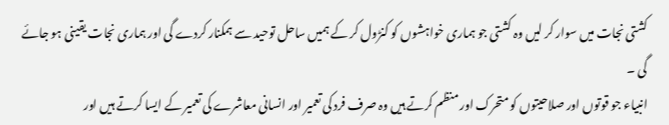کشتی نجات میں سوار کر لیں وہ کشتی جو ہماری خواہشوں کو کنڑول کر کے ہمیں ساحل توحید سے ہمکنار کردے گی اور ہماری نجات یقینی ہو جائے گی ۔
انبیاء جو قوتوں اور صلاحیتوں کو متحرک اور منظم کرتے ہیں وہ صرف فرد کی تعمیر اور انسانی معاشرے کی تعمیر کے ایسا کرتے ہیں اور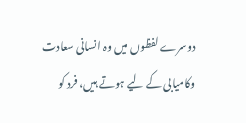دوسرے لفظوں میں وہ انسانی سعادت وکامیابی کے لیے ہوتے ہیں، فرد کو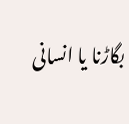بگاڑنا یا انسانی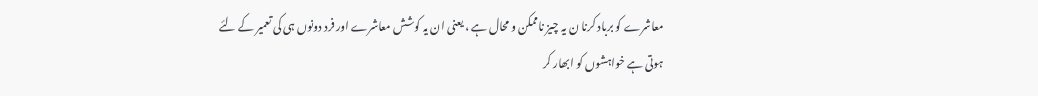معاشرے کو برباد کرنا ن یہ چیز ناممکن و محال ہے ، یعنی ان یہ کوشش معاشرے اور فرد دونوں ہی کی تعمیر کے لئے ہوتی ہے خواہشوں کو ابھار کر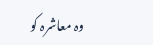وہ معاشرہ کو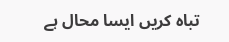تباہ کریں ایسا محال ہے